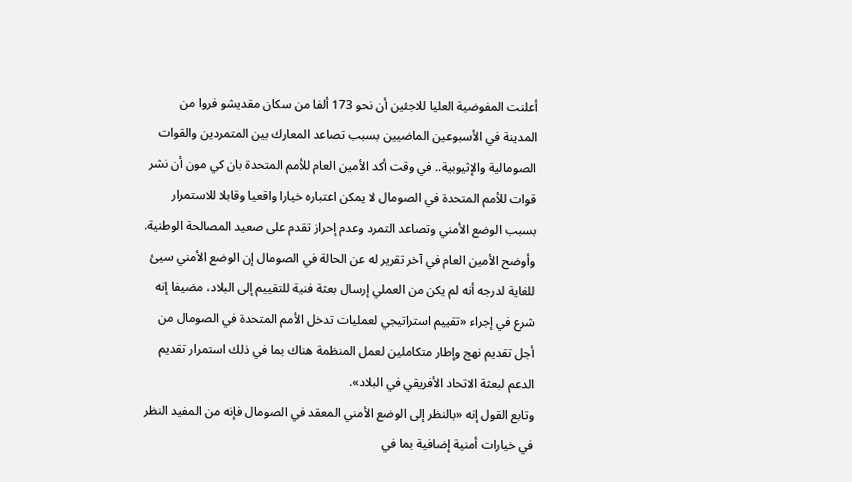أعلنت المفوضية العليا للاجئين أن نحو 173 ألفا من سكان مقديشو فروا من المدينة في الأسبوعين الماضيين بسبب تصاعد المعارك بين المتمردين والقوات الصومالية والإثيوبية.. في وقت أكد الأمين العام للأمم المتحدة بان كي مون أن نشر قوات للأمم المتحدة في الصومال لا يمكن اعتباره خيارا واقعيا وقابلا للاستمرار بسبب الوضع الأمني وتصاعد التمرد وعدم إحراز تقدم على صعيد المصالحة الوطنية.
وأوضح الأمين العام في آخر تقرير له عن الحالة في الصومال إن الوضع الأمني سيئ للغاية لدرجه أنه لم يكن من العملي إرسال بعثة فنية للتقييم إلى البلاد، مضيفا إنه شرع في إجراء «تقييم استراتيجي لعمليات تدخل الأمم المتحدة في الصومال من أجل تقديم نهج وإطار متكاملين لعمل المنظمة هناك بما في ذلك استمرار تقديم الدعم لبعثة الاتحاد الأفريقي في البلاد».
وتابع القول إنه «بالنظر إلى الوضع الأمني المعقد في الصومال فإنه من المفيد النظر في خيارات أمنية إضافية بما في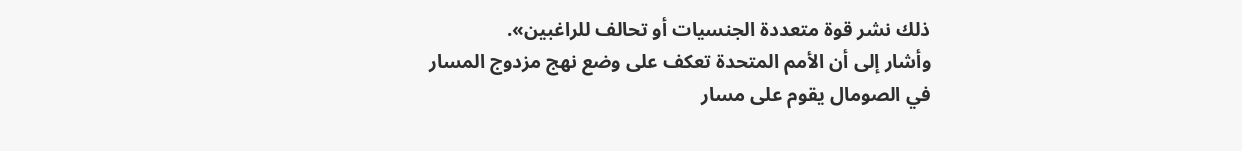ذلك نشر قوة متعددة الجنسيات أو تحالف للراغبين».
وأشار إلى أن الأمم المتحدة تعكف على وضع نهج مزدوج المسار في الصومال يقوم على مسار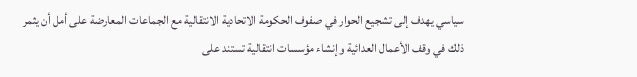سياسي يهدف إلى تشجيع الحوار في صفوف الحكومة الاتحادية الانتقالية مع الجماعات المعارضة على أمل أن يثمر ذلك في وقف الأعمال العدائية وإنشاء مؤسسات انتقالية تستند على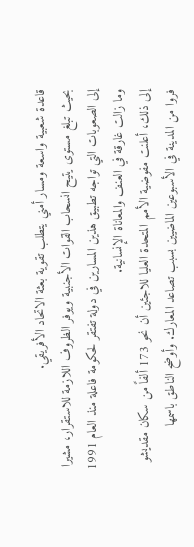قاعدة شعبية واسعة ومسار أمني يتطلب تقوية بعثة الاتحاد الأفريقي.
بحيث تبلغ مستوى يتيح انسحاب القوات الأجنبية ويوفر الظروف اللازمة للاستقرار، مشيرا إلى الصعوبات التي تواجه تطبيق هذين المسارين في دولة تفتقر لحكومة فاعلة منذ العام 1991 وما زالت غارقة في العنف والمعاناة الإنسانية.
إلى ذلك، أعلنت مفوضية الأمم المتحدة العليا للاجئين أن نحو 173 ألفاً من سكان مقديشو فروا من المدينة في الأسبوعين الماضيين بسبب تصاعد المعارك. وأوضح الناطق باسمها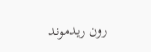رون ريدموند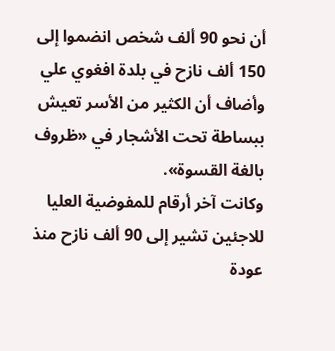أن نحو 90 ألف شخص انضموا إلى 150 ألف نازح في بلدة افغوي علي وأضاف أن الكثير من الأسر تعيش ببساطة تحت الأشجار في «ظروف بالغة القسوة».
وكانت آخر أرقام للمفوضية العليا للاجئين تشير إلى 90 ألف نازح منذ عودة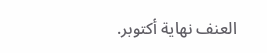العنف نهاية أكتوبر.